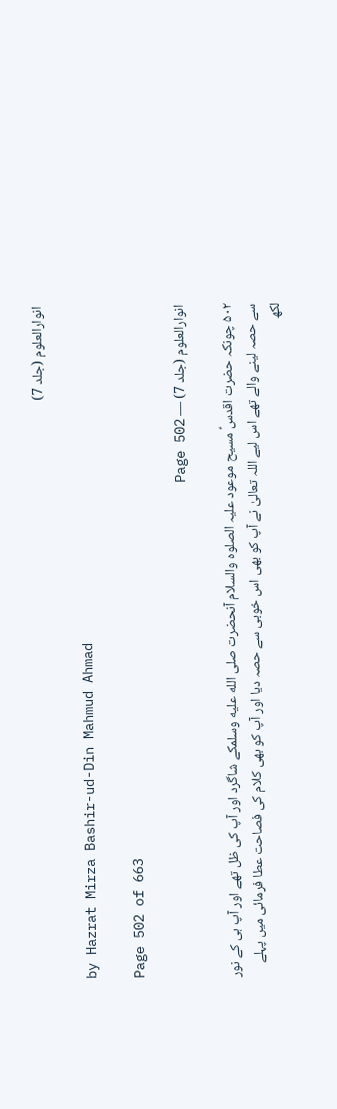انوارالعلوم (جلد 7)

by Hazrat Mirza Bashir-ud-Din Mahmud Ahmad

Page 502 of 663

انوارالعلوم (جلد 7) — Page 502

۵۰۲ چونکہ حضرت اقدسؑ مسیح موعود علیہ الصلوہ والسلام آنحضرت صلى الله عليه وسلمکے شاگرد اور آپ کی ظل تھے اور آپ ہی کے نور سے حصہ لینے والے تھے اس لیے اللہ تعالیٰ نے آپ کو بھی اس خوبی سے حصہ دیا اور آپ کو بھی کلام کی فصاحت عطا فرمائی میں پہلے لکھ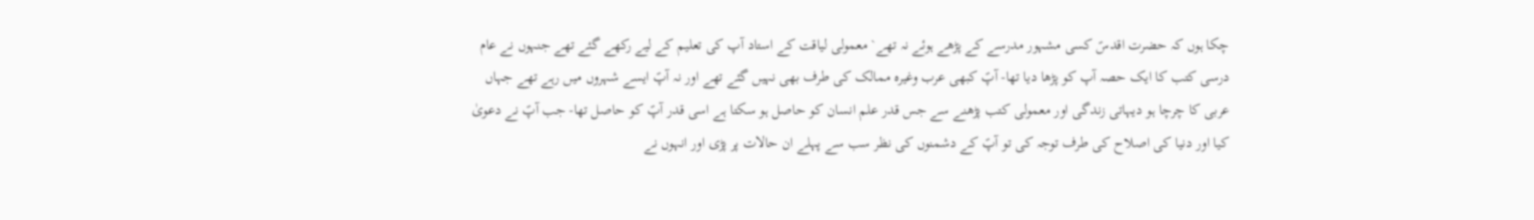چکا ہوں کہ حضرت اقدسؑ کسی مشہور مدرسے کے پڑھے ہوئے نہ تھے` معمولی لیاقت کے استاد آپ کی تعلیم کے لیے رکھے گئے تھے جنہوں نے عام درسی کتب کا ایک حصہ آپ کو پڑھا دیا تھا- آپؑ کبھی عرب وغیرہ ممالک کی طرف بھی نہیں گئے تھے اور نہ آپؑ ایسے شہروں میں رہے تھے جہاں عربی کا چرچا ہو دیہاتی زندگی اور معمولی کتب پڑھنے سے جس قدر علم انسان کو حاصل ہو سکتا ہے اسی قدر آپؑ کو حاصل تھا- جب آپؑ نے دعویٰ کیا اور دنیا کی اصلاح کی طرف توجہ کی تو آپؑ کے دشمنوں کی نظر سب سے پہلے ان حالات پر پڑی اور انہوں نے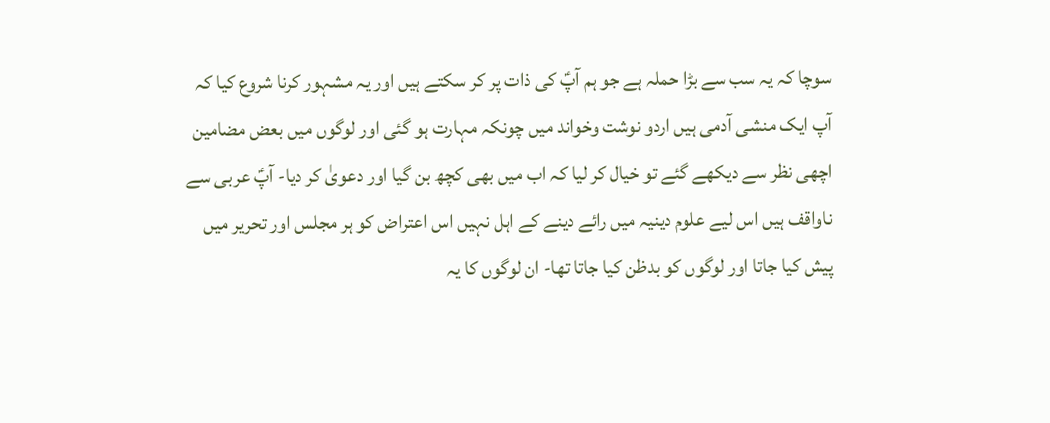سوچا کہ یہ سب سے بڑا حملہ ہے جو ہم آپؑ کی ذات پر کر سکتے ہیں اور یہ مشہور کرنا شروع کیا کہ آپ ایک منشی آدمی ہیں اردو نوشت وخواند میں چونکہ مہارت ہو گئی اور لوگوں میں بعض مضامین اچھی نظر سے دیکھے گئے تو خیال کر لیا کہ اب میں بھی کچھ بن گیا اور دعویٰ کر دیا- آپؑ عربی سے ناواقف ہیں اس لیے علوم دینیہ میں رائے دینے کے اہل نہیں اس اعتراض کو ہر مجلس اور تحریر میں پیش کیا جاتا اور لوگوں کو بدظن کیا جاتا تھا- ان لوگوں کا یہ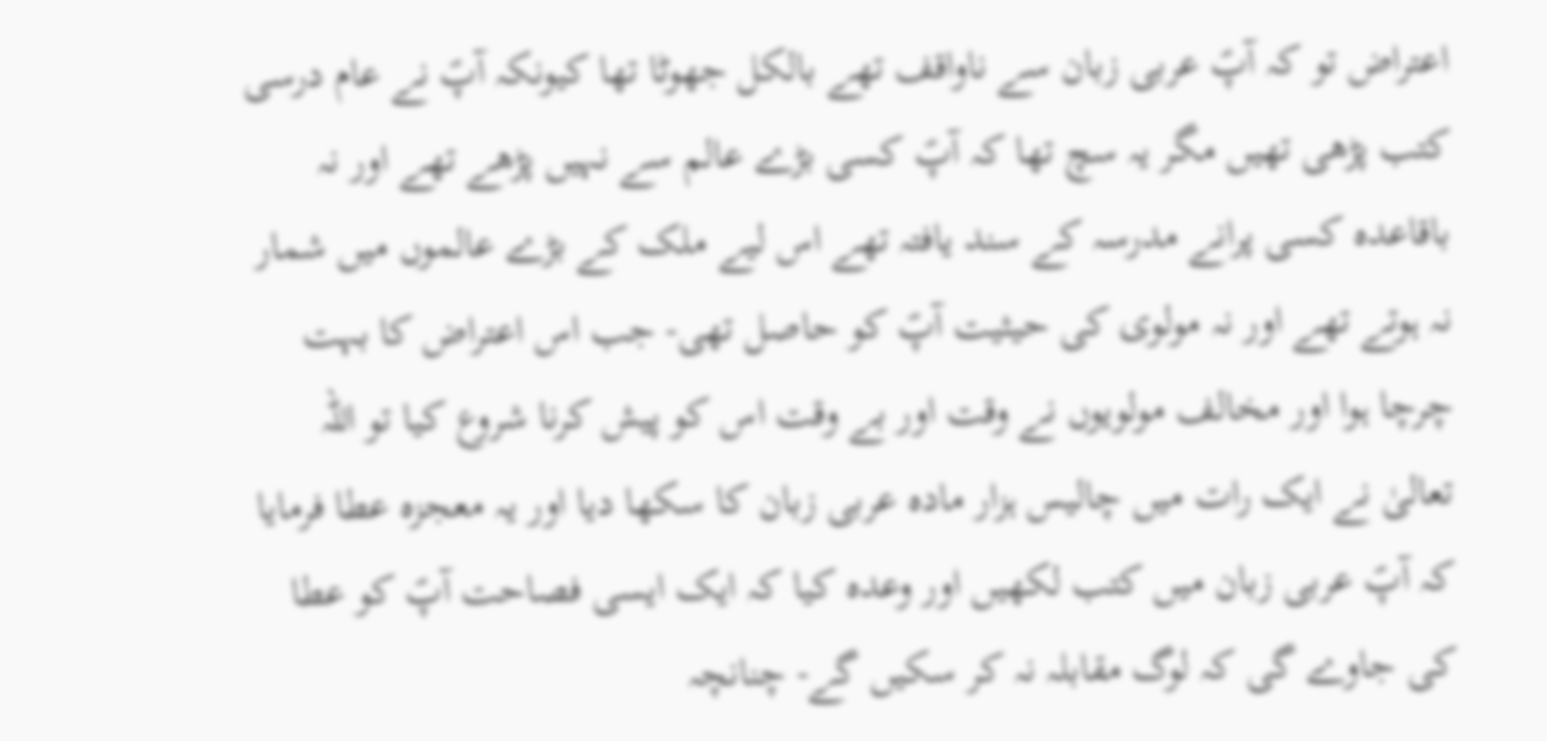اعتراض تو کہ آپؑ عربی زبان سے ناواقف تھے بالکل جھوٹا تھا کیونکہ آپؑ نے عام درسی کتب پڑھی تھیں مگر یہ سچ تھا کہ آپؑ کسی بڑے عالم سے نہیں پڑھے تھے اور نہ باقاعدہ کسی پرانے مدرسہ کے سند یافتہ تھے اس لیے ملک کے بڑے عالموں میں شمار نہ ہوتے تھے اور نہ مولوی کی حیثیت آپؑ کو حاصل تھی- جب اس اعتراض کا بہت چرچا ہوا اور مخالف مولویوں نے وقت اور بے وقت اس کو پیش کرنا شروع کیا تو اللہ تعالیٰ نے ایک رات میں چالیس ہزار مادہ عربی زبان کا سکھا دیا اور یہ معجزہ عطا فرمایا کہ آپؑ عربی زبان میں کتب لکھیں اور وعدہ کیا کہ ایک ایسی فصاحت آپؑ کو عطا کی جاوے گی کہ لوگ مقابلہ نہ کر سکیں گے- چنانچہ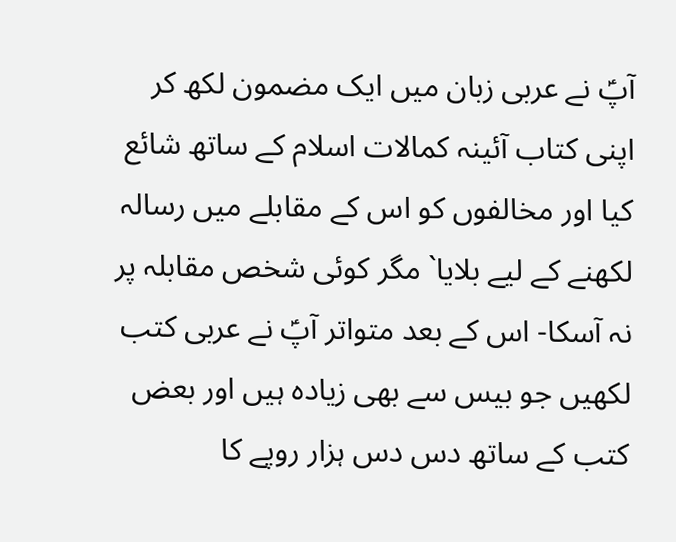آپؑ نے عربی زبان میں ایک مضمون لکھ کر اپنی کتاب آئینہ کمالات اسلام کے ساتھ شائع کیا اور مخالفوں کو اس کے مقابلے میں رسالہ لکھنے کے لیے بلایا` مگر کوئی شخص مقابلہ پر نہ آسکا- اس کے بعد متواتر آپؑ نے عربی کتب لکھیں جو بیس سے بھی زیادہ ہیں اور بعض کتب کے ساتھ دس دس ہزار روپے کا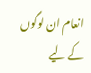انعام ان لوگوں کے لیے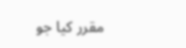مقرر کیا جو